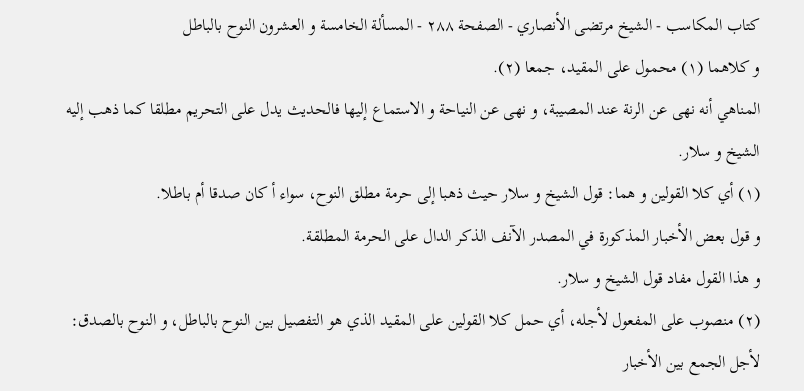كتاب المكاسب - الشيخ مرتضى الأنصاري - الصفحة ٢٨٨ - المسألة الخامسة و العشرون النوح بالباطل
و كلاهما (١) محمول على المقيد، جمعا (٢).
المناهي أنه نهى عن الرنة عند المصيبة، و نهى عن النياحة و الاستماع إليها فالحديث يدل على التحريم مطلقا كما ذهب إليه الشيخ و سلار.
(١) أي كلا القولين و هما: قول الشيخ و سلار حيث ذهبا إلى حرمة مطلق النوح، سواء أ كان صدقا أم باطلا.
و قول بعض الأخبار المذكورة في المصدر الآنف الذكر الدال على الحرمة المطلقة.
و هذا القول مفاد قول الشيخ و سلار.
(٢) منصوب على المفعول لأجله، أي حمل كلا القولين على المقيد الذي هو التفصيل بين النوح بالباطل، و النوح بالصدق: لأجل الجمع بين الأخبار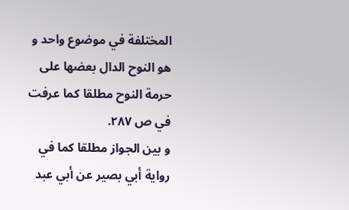المختلفة في موضوع واحد و هو النوح الدال بعضها على حرمة النوح مطلقا كما عرفت في ص ٢٨٧.
و بين الجواز مطلقا كما في رواية أبي بصير عن أبي عبد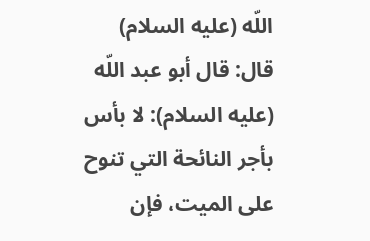اللّه (عليه السلام) قال: قال أبو عبد اللّه (عليه السلام): لا بأس بأجر النائحة التي تنوح على الميت، فإن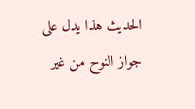الحديث هذا يدل على جواز النوح من غير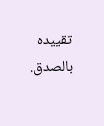تقييده بالصدق.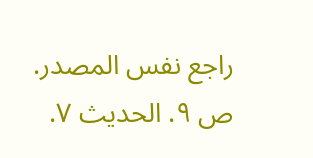راجع نفس المصدر. ص ٩. الحديث ٧.